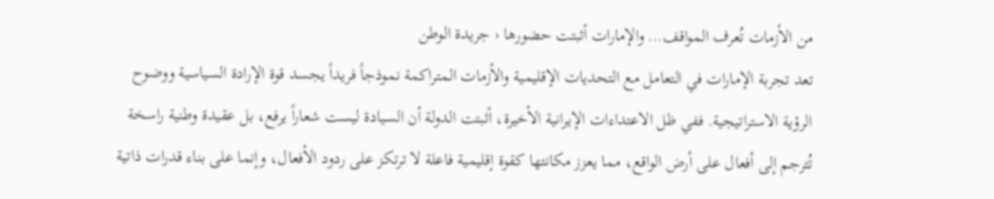من الأزمات تُعرف المواقف… والإمارات أثبتت حضورها ‹ جريدة الوطن
تعد تجربة الإمارات في التعامل مع التحديات الإقليمية والأزمات المتراكمة نموذجاً فريداً يجسد قوة الإرادة السياسية ووضوح الرؤية الاستراتيجية. ففي ظل الاعتداءات الإيرانية الأخيرة، أثبتت الدولة أن السيادة ليست شعاراً يرفع، بل عقيدة وطنية راسخة تُترجم إلى أفعال على أرض الواقع، مما يعزز مكانتها كقوة إقليمية فاعلة لا ترتكز على ردود الأفعال، وإنما على بناء قدرات ذاتية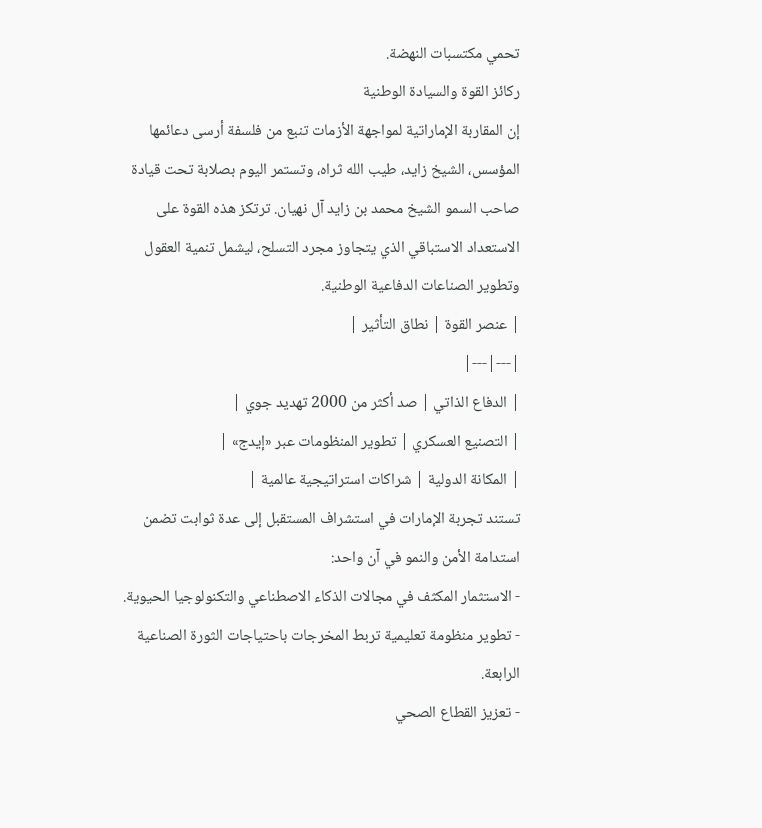تحمي مكتسبات النهضة.
ركائز القوة والسيادة الوطنية
إن المقاربة الإماراتية لمواجهة الأزمات تنبع من فلسفة أرسى دعائمها المؤسس، الشيخ زايد، طيب الله ثراه، وتستمر اليوم بصلابة تحت قيادة صاحب السمو الشيخ محمد بن زايد آل نهيان. ترتكز هذه القوة على الاستعداد الاستباقي الذي يتجاوز مجرد التسلح، ليشمل تنمية العقول وتطوير الصناعات الدفاعية الوطنية.
| عنصر القوة | نطاق التأثير |
|---|---|
| الدفاع الذاتي | صد أكثر من 2000 تهديد جوي |
| التصنيع العسكري | تطوير المنظومات عبر «إيدج» |
| المكانة الدولية | شراكات استراتيجية عالمية |
تستند تجربة الإمارات في استشراف المستقبل إلى عدة ثوابت تضمن استدامة الأمن والنمو في آن واحد:
- الاستثمار المكثف في مجالات الذكاء الاصطناعي والتكنولوجيا الحيوية.
- تطوير منظومة تعليمية تربط المخرجات باحتياجات الثورة الصناعية الرابعة.
- تعزيز القطاع الصحي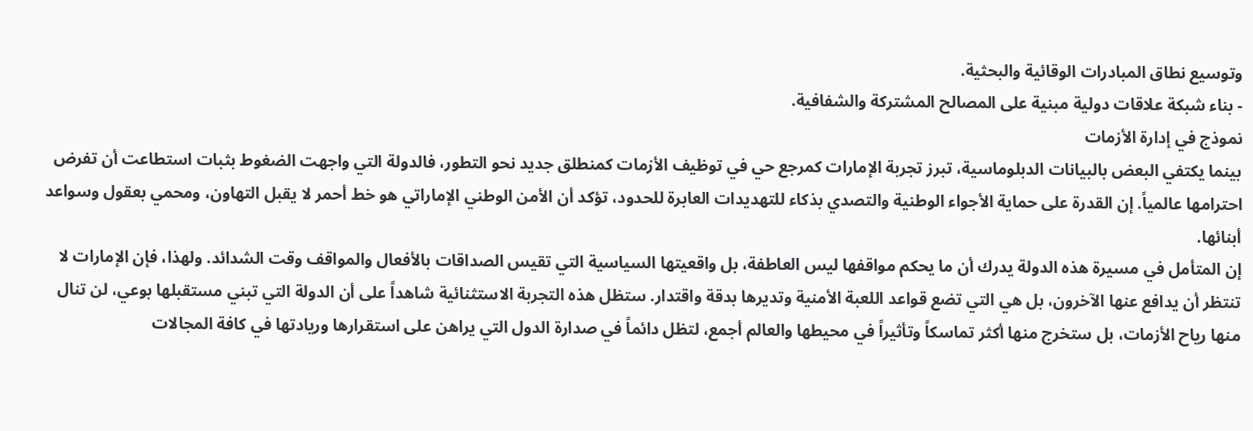وتوسيع نطاق المبادرات الوقائية والبحثية.
- بناء شبكة علاقات دولية مبنية على المصالح المشتركة والشفافية.
نموذج في إدارة الأزمات
بينما يكتفي البعض بالبيانات الدبلوماسية، تبرز تجربة الإمارات كمرجع حي في توظيف الأزمات كمنطلق جديد نحو التطور، فالدولة التي واجهت الضغوط بثبات استطاعت أن تفرض احترامها عالمياً. إن القدرة على حماية الأجواء الوطنية والتصدي بذكاء للتهديدات العابرة للحدود، تؤكد أن الأمن الوطني الإماراتي هو خط أحمر لا يقبل التهاون، ومحمي بعقول وسواعد أبنائها.
إن المتأمل في مسيرة هذه الدولة يدرك أن ما يحكم مواقفها ليس العاطفة، بل واقعيتها السياسية التي تقيس الصداقات بالأفعال والمواقف وقت الشدائد. ولهذا، فإن الإمارات لا تنتظر أن يدافع عنها الآخرون، بل هي التي تضع قواعد اللعبة الأمنية وتديرها بدقة واقتدار. ستظل هذه التجربة الاستثنائية شاهداً على أن الدولة التي تبني مستقبلها بوعي، لن تنال منها رياح الأزمات، بل ستخرج منها أكثر تماسكاً وتأثيراً في محيطها والعالم أجمع، لتظل دائماً في صدارة الدول التي يراهن على استقرارها وريادتها في كافة المجالات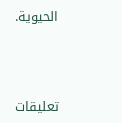الحيوية.



تعليقات